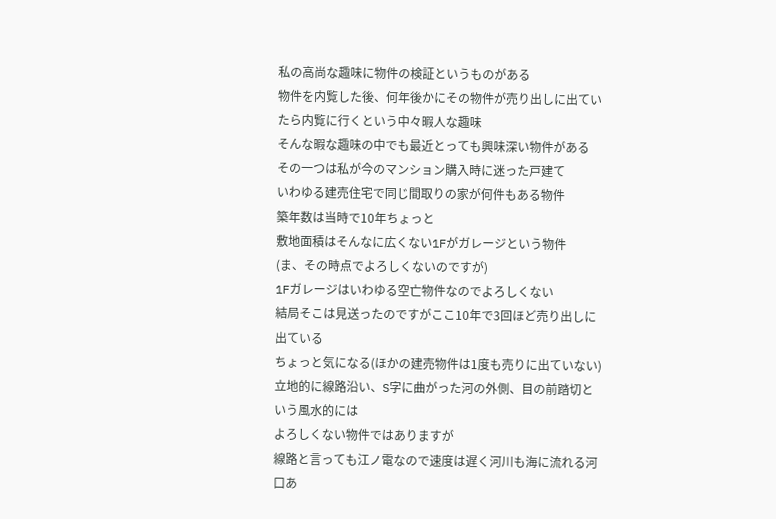私の高尚な趣味に物件の検証というものがある
物件を内覧した後、何年後かにその物件が売り出しに出ていたら内覧に行くという中々暇人な趣味
そんな暇な趣味の中でも最近とっても興味深い物件がある
その一つは私が今のマンション購入時に迷った戸建て
いわゆる建売住宅で同じ間取りの家が何件もある物件
築年数は当時で10年ちょっと
敷地面積はそんなに広くない1Fがガレージという物件
(ま、その時点でよろしくないのですが)
1Fガレージはいわゆる空亡物件なのでよろしくない
結局そこは見送ったのですがここ10年で3回ほど売り出しに出ている
ちょっと気になる(ほかの建売物件は1度も売りに出ていない)
立地的に線路沿い、S字に曲がった河の外側、目の前踏切という風水的には
よろしくない物件ではありますが
線路と言っても江ノ電なので速度は遅く河川も海に流れる河口あ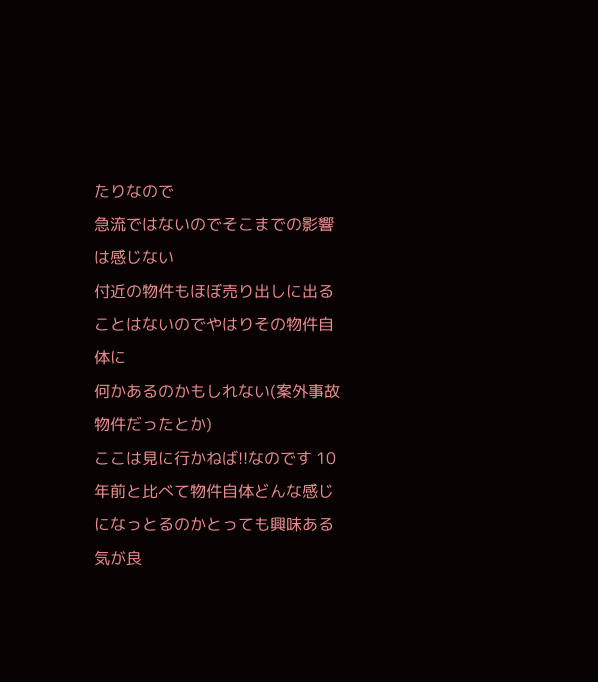たりなので
急流ではないのでそこまでの影響は感じない
付近の物件もほぼ売り出しに出ることはないのでやはりその物件自体に
何かあるのかもしれない(案外事故物件だったとか)
ここは見に行かねば!!なのです 10年前と比べて物件自体どんな感じになっとるのかとっても興味ある
気が良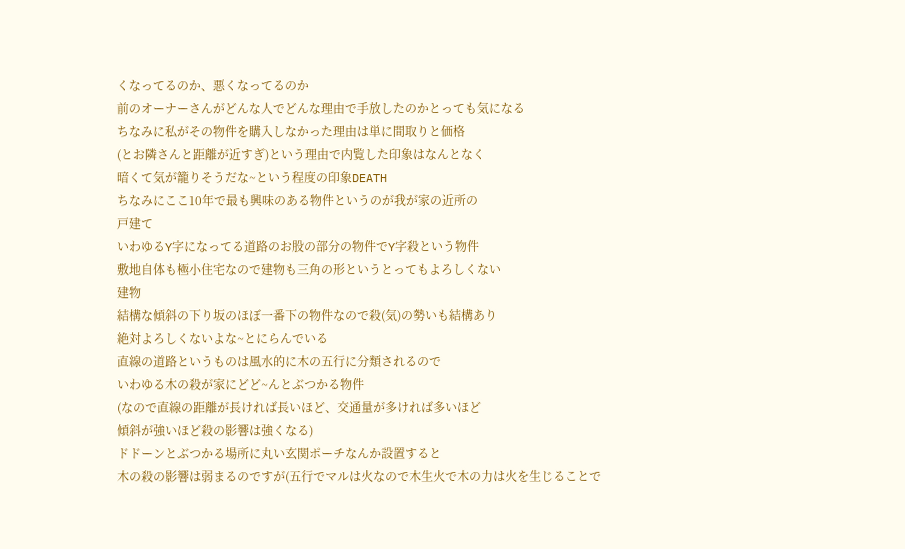くなってるのか、悪くなってるのか
前のオーナーさんがどんな人でどんな理由で手放したのかとっても気になる
ちなみに私がその物件を購入しなかった理由は単に間取りと価格
(とお隣さんと距離が近すぎ)という理由で内覧した印象はなんとなく
暗くて気が籠りそうだな~という程度の印象DEATH
ちなみにここ10年で最も興味のある物件というのが我が家の近所の
戸建て
いわゆるY字になってる道路のお股の部分の物件でY字殺という物件
敷地自体も極小住宅なので建物も三角の形というとってもよろしくない
建物
結構な傾斜の下り坂のほぼ一番下の物件なので殺(気)の勢いも結構あり
絶対よろしくないよな~とにらんでいる
直線の道路というものは風水的に木の五行に分類されるので
いわゆる木の殺が家にどど~んとぶつかる物件
(なので直線の距離が長ければ長いほど、交通量が多ければ多いほど
傾斜が強いほど殺の影響は強くなる)
ドドーンとぶつかる場所に丸い玄関ポーチなんか設置すると
木の殺の影響は弱まるのですが(五行でマルは火なので木生火で木の力は火を生じることで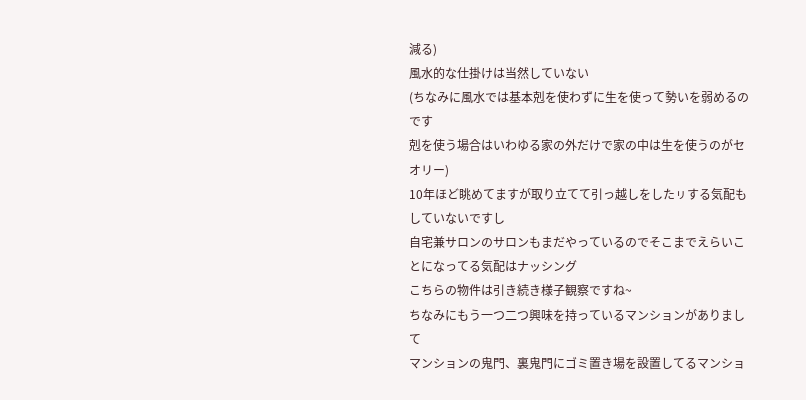減る)
風水的な仕掛けは当然していない
(ちなみに風水では基本剋を使わずに生を使って勢いを弱めるのです
剋を使う場合はいわゆる家の外だけで家の中は生を使うのがセオリー)
10年ほど眺めてますが取り立てて引っ越しをしたㇼする気配もしていないですし
自宅兼サロンのサロンもまだやっているのでそこまでえらいことになってる気配はナッシング
こちらの物件は引き続き様子観察ですね~
ちなみにもう一つ二つ興味を持っているマンションがありまして
マンションの鬼門、裏鬼門にゴミ置き場を設置してるマンショ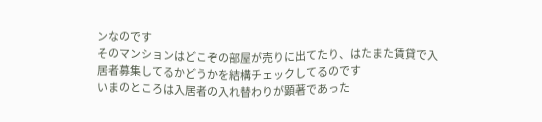ンなのです
そのマンションはどこぞの部屋が売りに出てたり、はたまた賃貸で入居者募集してるかどうかを結構チェックしてるのです
いまのところは入居者の入れ替わりが顕著であった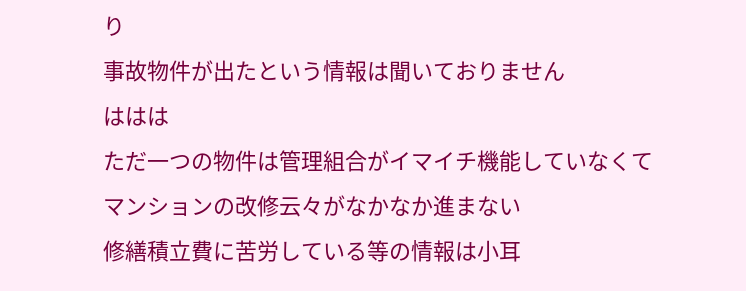り
事故物件が出たという情報は聞いておりません
ははは
ただ一つの物件は管理組合がイマイチ機能していなくて
マンションの改修云々がなかなか進まない
修繕積立費に苦労している等の情報は小耳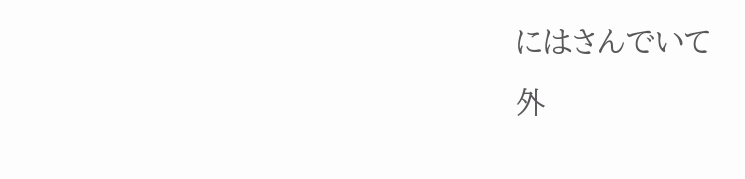にはさんでいて
外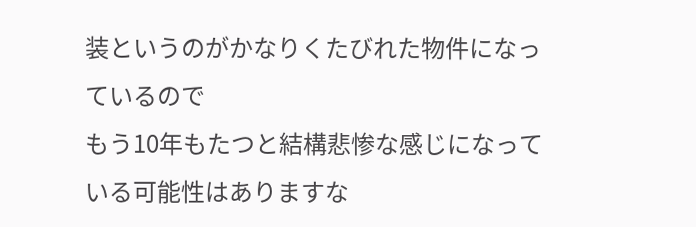装というのがかなりくたびれた物件になっているので
もう10年もたつと結構悲惨な感じになっている可能性はありますな